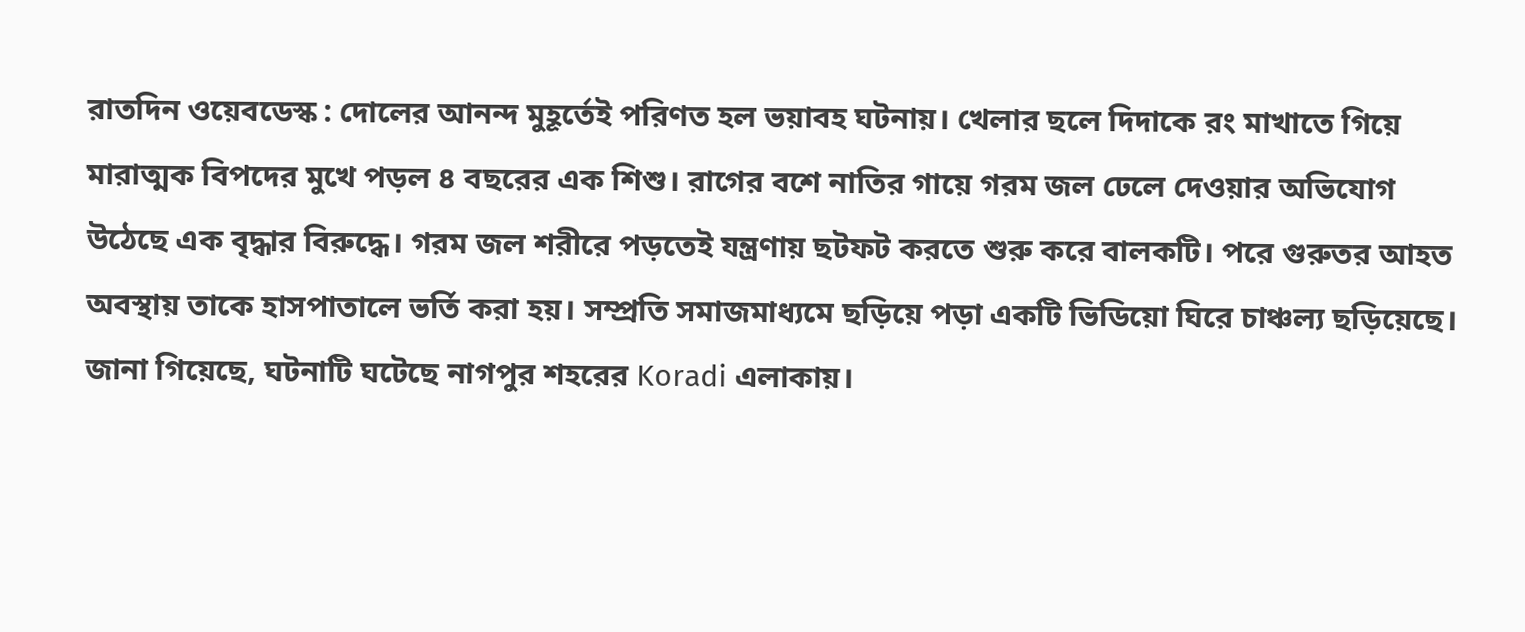রাতদিন ওয়েবডেস্ক : দোলের আনন্দ মুহূর্তেই পরিণত হল ভয়াবহ ঘটনায়। খেলার ছলে দিদাকে রং মাখাতে গিয়ে মারাত্মক বিপদের মুখে পড়ল ৪ বছরের এক শিশু। রাগের বশে নাতির গায়ে গরম জল ঢেলে দেওয়ার অভিযোগ উঠেছে এক বৃদ্ধার বিরুদ্ধে। গরম জল শরীরে পড়তেই যন্ত্রণায় ছটফট করতে শুরু করে বালকটি। পরে গুরুতর আহত অবস্থায় তাকে হাসপাতালে ভর্তি করা হয়। সম্প্রতি সমাজমাধ্যমে ছড়িয়ে পড়া একটি ভিডিয়ো ঘিরে চাঞ্চল্য ছড়িয়েছে।
জানা গিয়েছে, ঘটনাটি ঘটেছে নাগপুর শহরের Koradi এলাকায়।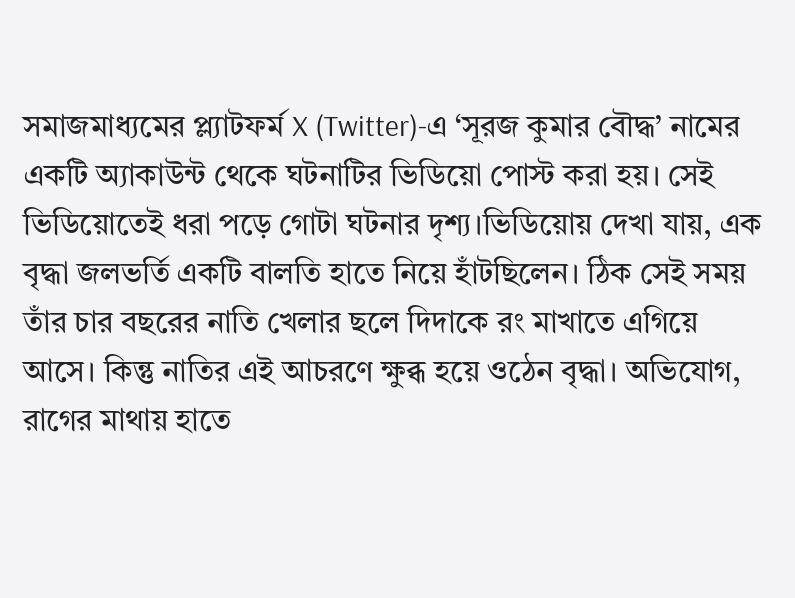সমাজমাধ্যমের প্ল্যাটফর্ম X (Twitter)-এ ‘সূরজ কুমার বৌদ্ধ’ নামের একটি অ্যাকাউন্ট থেকে ঘটনাটির ভিডিয়ো পোস্ট করা হয়। সেই ভিডিয়োতেই ধরা পড়ে গোটা ঘটনার দৃশ্য।ভিডিয়োয় দেখা যায়, এক বৃদ্ধা জলভর্তি একটি বালতি হাতে নিয়ে হাঁটছিলেন। ঠিক সেই সময় তাঁর চার বছরের নাতি খেলার ছলে দিদাকে রং মাখাতে এগিয়ে আসে। কিন্তু নাতির এই আচরণে ক্ষুব্ধ হয়ে ওঠেন বৃদ্ধা। অভিযোগ, রাগের মাথায় হাতে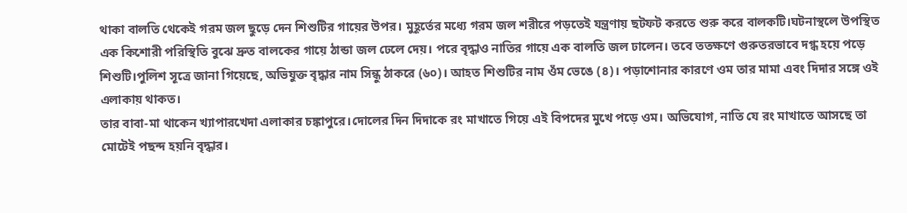থাকা বালতি থেকেই গরম জল ছুড়ে দেন শিশুটির গায়ের উপর। মুহূর্তের মধ্যে গরম জল শরীরে পড়তেই যন্ত্রণায় ছটফট করতে শুরু করে বালকটি।ঘটনাস্থলে উপস্থিত এক কিশোরী পরিস্থিতি বুঝে দ্রুত বালকের গায়ে ঠান্ডা জল ঢেলে দেয়। পরে বৃদ্ধাও নাতির গায়ে এক বালতি জল ঢালেন। তবে ততক্ষণে গুরুতরভাবে দগ্ধ হয়ে পড়ে শিশুটি।পুলিশ সূত্রে জানা গিয়েছে, অভিযুক্ত বৃদ্ধার নাম সিন্ধু ঠাকরে (৬০)। আহত শিশুটির নাম ওঁম ভেঙে (৪)। পড়াশোনার কারণে ওম তার মামা এবং দিদার সঙ্গে ওই এলাকায় থাকত।
তার বাবা-মা থাকেন খ্যাপারখেদা এলাকার চঙ্কাপুরে।দোলের দিন দিদাকে রং মাখাতে গিয়ে এই বিপদের মুখে পড়ে ওম। অভিযোগ, নাতি যে রং মাখাতে আসছে তা মোটেই পছন্দ হয়নি বৃদ্ধার।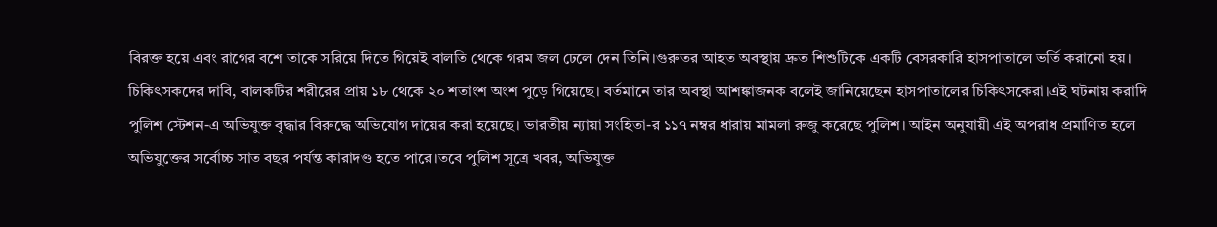বিরক্ত হয়ে এবং রাগের বশে তাকে সরিয়ে দিতে গিয়েই বালতি থেকে গরম জল ঢেলে দেন তিনি।গুরুতর আহত অবস্থায় দ্রুত শিশুটিকে একটি বেসরকারি হাসপাতালে ভর্তি করানো হয়। চিকিৎসকদের দাবি, বালকটির শরীরের প্রায় ১৮ থেকে ২০ শতাংশ অংশ পুড়ে গিয়েছে। বর্তমানে তার অবস্থা আশঙ্কাজনক বলেই জানিয়েছেন হাসপাতালের চিকিৎসকেরা।এই ঘটনায় করাদি পুলিশ স্টেশন-এ অভিযুক্ত বৃদ্ধার বিরুদ্ধে অভিযোগ দায়ের করা হয়েছে। ভারতীয় ন্যায়া সংহিতা-র ১১৭ নম্বর ধারায় মামলা রুজু করেছে পুলিশ। আইন অনুযায়ী এই অপরাধ প্রমাণিত হলে অভিযুক্তের সর্বোচ্চ সাত বছর পর্যন্ত কারাদণ্ড হতে পারে।তবে পুলিশ সূত্রে খবর, অভিযুক্ত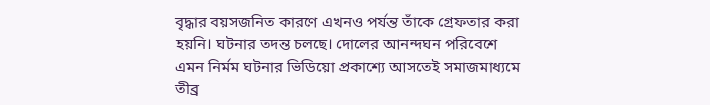বৃদ্ধার বয়সজনিত কারণে এখনও পর্যন্ত তাঁকে গ্রেফতার করা হয়নি। ঘটনার তদন্ত চলছে। দোলের আনন্দঘন পরিবেশে এমন নির্মম ঘটনার ভিডিয়ো প্রকাশ্যে আসতেই সমাজমাধ্যমে তীব্র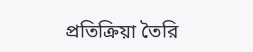প্রতিক্রিয়া তৈরি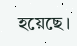হয়েছে।